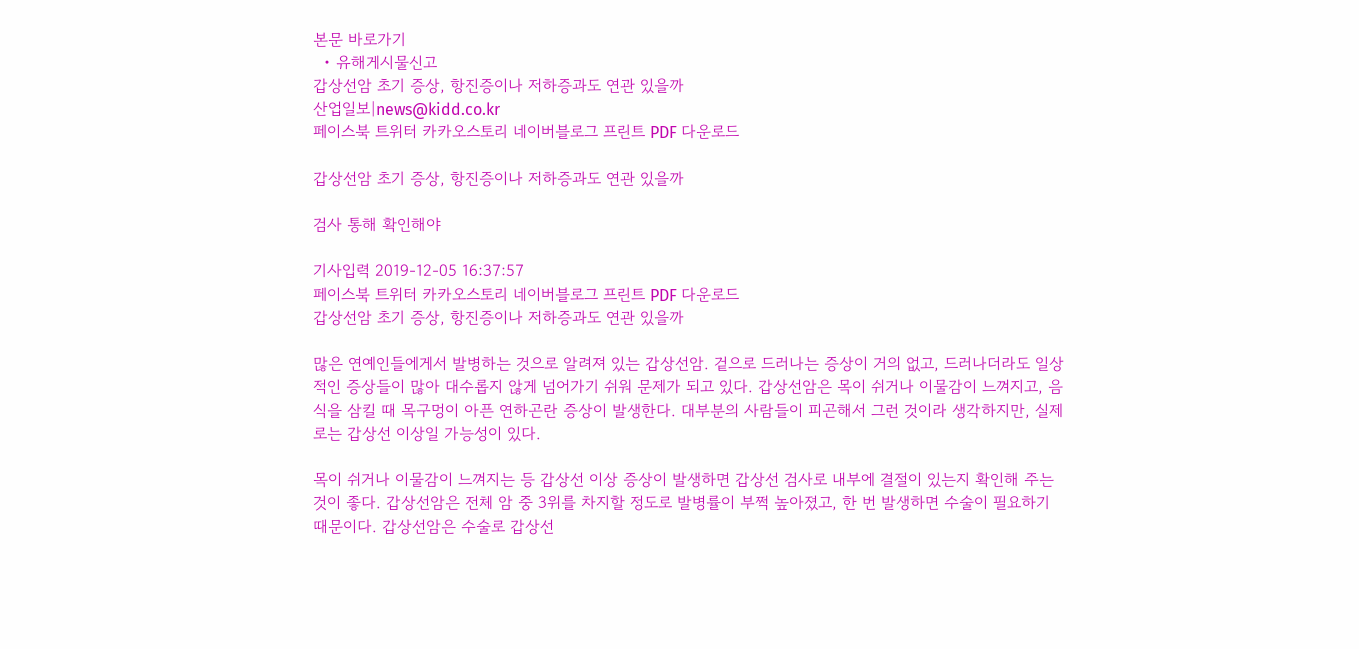본문 바로가기
  • 유해게시물신고
갑상선암 초기 증상, 항진증이나 저하증과도 연관 있을까
산업일보|news@kidd.co.kr
페이스북 트위터 카카오스토리 네이버블로그 프린트 PDF 다운로드

갑상선암 초기 증상, 항진증이나 저하증과도 연관 있을까

검사 통해 확인해야

기사입력 2019-12-05 16:37:57
페이스북 트위터 카카오스토리 네이버블로그 프린트 PDF 다운로드
갑상선암 초기 증상, 항진증이나 저하증과도 연관 있을까

많은 연예인들에게서 발병하는 것으로 알려져 있는 갑상선암. 겉으로 드러나는 증상이 거의 없고, 드러나더라도 일상적인 증상들이 많아 대수롭지 않게 넘어가기 쉬워 문제가 되고 있다. 갑상선암은 목이 쉬거나 이물감이 느껴지고, 음식을 삼킬 때 목구멍이 아픈 연하곤란 증상이 발생한다. 대부분의 사람들이 피곤해서 그런 것이라 생각하지만, 실제로는 갑상선 이상일 가능성이 있다.

목이 쉬거나 이물감이 느껴지는 등 갑상선 이상 증상이 발생하면 갑상선 검사로 내부에 결절이 있는지 확인해 주는 것이 좋다. 갑상선암은 전체 암 중 3위를 차지할 정도로 발병률이 부쩍 높아졌고, 한 번 발생하면 수술이 필요하기 때문이다. 갑상선암은 수술로 갑상선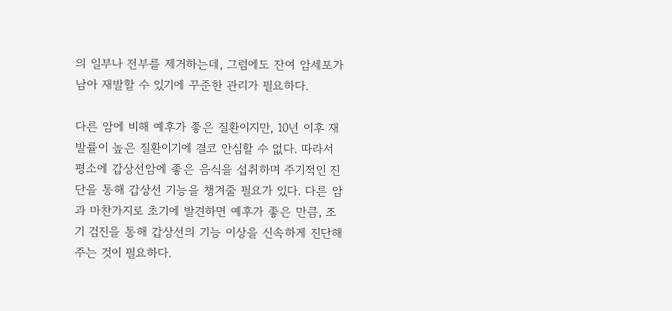의 일부나 전부를 제거하는데, 그럼에도 잔여 암세포가 남아 재발할 수 있기에 꾸준한 관리가 필요하다.

다른 암에 비해 예후가 좋은 질환이지만, 10년 이후 재발률이 높은 질환이기에 결코 안심할 수 없다. 따라서 평소에 갑상선암에 좋은 음식을 섭취하며 주기적인 진단을 통해 갑상선 기능을 챙겨줄 필요가 있다. 다른 암과 마찬가지로 초기에 발견하면 예후가 좋은 만큼, 조기 검진을 통해 갑상선의 기능 이상을 신속하게 진단해주는 것이 필요하다.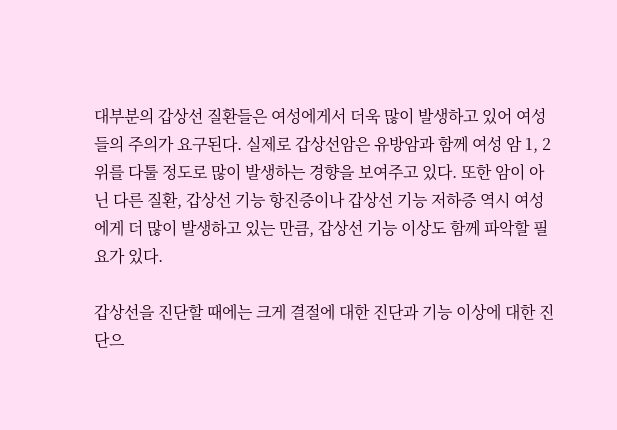대부분의 갑상선 질환들은 여성에게서 더욱 많이 발생하고 있어 여성들의 주의가 요구된다. 실제로 갑상선암은 유방암과 함께 여성 암 1, 2위를 다툴 정도로 많이 발생하는 경향을 보여주고 있다. 또한 암이 아닌 다른 질환, 갑상선 기능 항진증이나 갑상선 기능 저하증 역시 여성에게 더 많이 발생하고 있는 만큼, 갑상선 기능 이상도 함께 파악할 필요가 있다.

갑상선을 진단할 때에는 크게 결절에 대한 진단과 기능 이상에 대한 진단으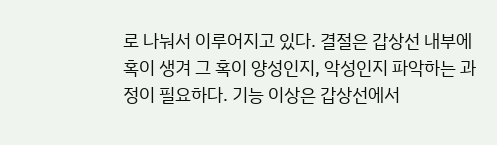로 나눠서 이루어지고 있다. 결절은 갑상선 내부에 혹이 생겨 그 혹이 양성인지, 악성인지 파악하는 과정이 필요하다. 기능 이상은 갑상선에서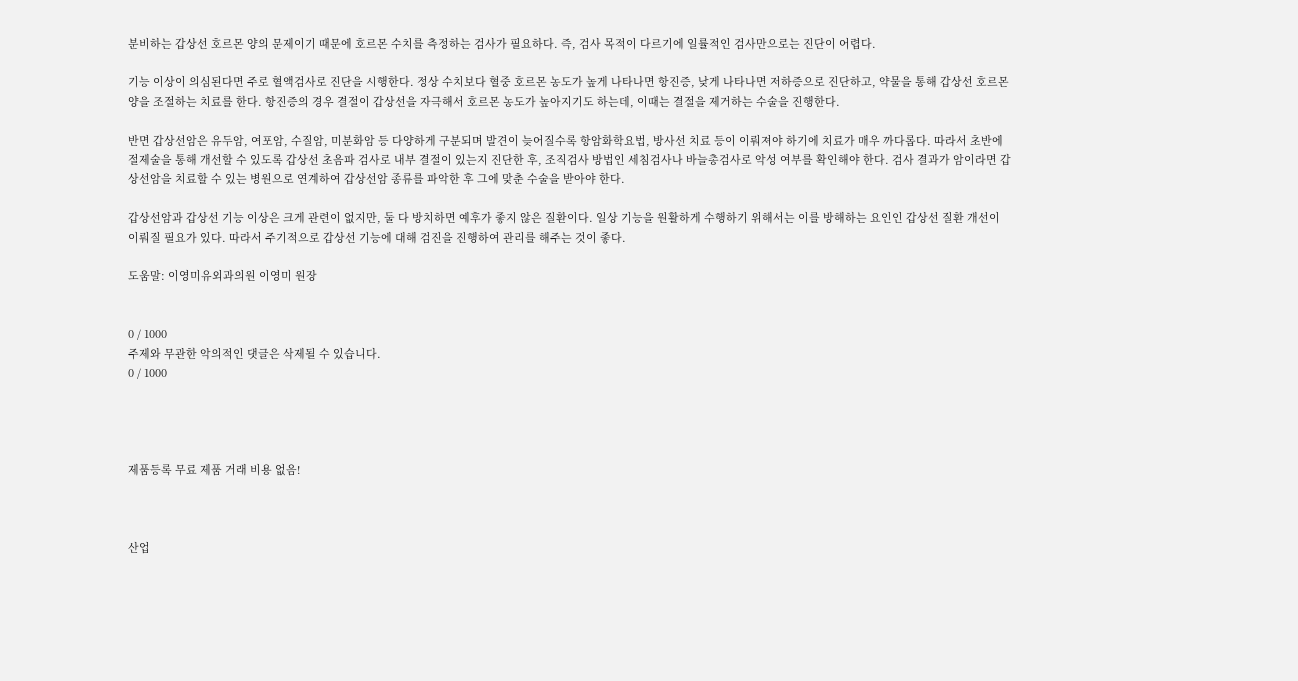분비하는 갑상선 호르몬 양의 문제이기 때문에 호르몬 수치를 측정하는 검사가 필요하다. 즉, 검사 목적이 다르기에 일률적인 검사만으로는 진단이 어렵다.

기능 이상이 의심된다면 주로 혈액검사로 진단을 시행한다. 정상 수치보다 혈중 호르몬 농도가 높게 나타나면 항진증, 낮게 나타나면 저하증으로 진단하고, 약물을 통해 갑상선 호르몬 양을 조절하는 치료를 한다. 항진증의 경우 결절이 갑상선을 자극해서 호르몬 농도가 높아지기도 하는데, 이때는 결절을 제거하는 수술을 진행한다.

반면 갑상선암은 유두암, 여포암, 수질암, 미분화암 등 다양하게 구분되며 발견이 늦어질수록 항암화학요법, 방사선 치료 등이 이뤄져야 하기에 치료가 매우 까다롭다. 따라서 초반에 절제술을 통해 개선할 수 있도록 갑상선 초음파 검사로 내부 결절이 있는지 진단한 후, 조직검사 방법인 세침검사나 바늘총검사로 악성 여부를 확인해야 한다. 검사 결과가 암이라면 갑상선암을 치료할 수 있는 병원으로 연계하여 갑상선암 종류를 파악한 후 그에 맞춘 수술을 받아야 한다.

갑상선암과 갑상선 기능 이상은 크게 관련이 없지만, 둘 다 방치하면 예후가 좋지 않은 질환이다. 일상 기능을 원활하게 수행하기 위해서는 이를 방해하는 요인인 갑상선 질환 개선이 이뤄질 필요가 있다. 따라서 주기적으로 갑상선 기능에 대해 검진을 진행하여 관리를 해주는 것이 좋다.

도움말: 이영미유외과의원 이영미 원장


0 / 1000
주제와 무관한 악의적인 댓글은 삭제될 수 있습니다.
0 / 1000




제품등록 무료 제품 거래 비용 없음!



산업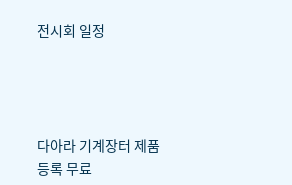전시회 일정




다아라 기계장터 제품등록 무료